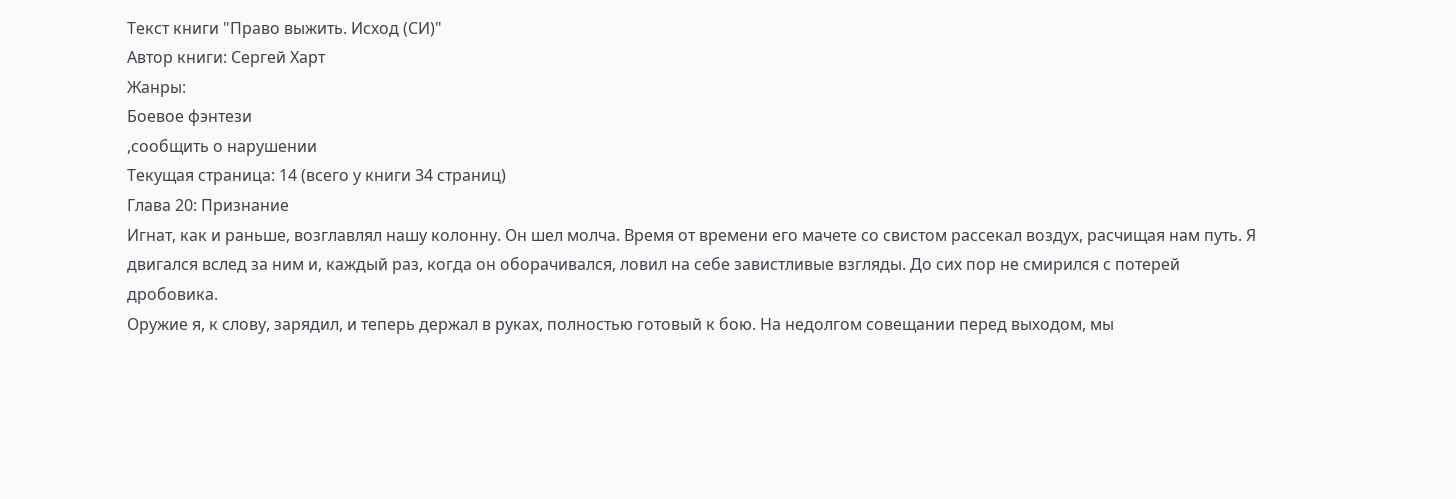Текст книги "Право выжить. Исход (СИ)"
Автор книги: Сергей Харт
Жанры:
Боевое фэнтези
,сообщить о нарушении
Текущая страница: 14 (всего у книги 34 страниц)
Глава 20: Признание
Игнат, как и раньше, возглавлял нашу колонну. Он шел молча. Время от времени его мачете со свистом рассекал воздух, расчищая нам путь. Я двигался вслед за ним и, каждый раз, когда он оборачивался, ловил на себе завистливые взгляды. До сих пор не смирился с потерей дробовика.
Оружие я, к слову, зарядил, и теперь держал в руках, полностью готовый к бою. На недолгом совещании перед выходом, мы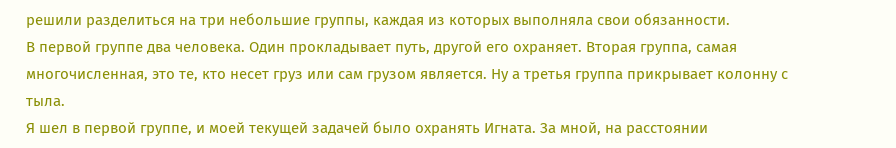решили разделиться на три небольшие группы, каждая из которых выполняла свои обязанности.
В первой группе два человека. Один прокладывает путь, другой его охраняет. Вторая группа, самая многочисленная, это те, кто несет груз или сам грузом является. Ну а третья группа прикрывает колонну с тыла.
Я шел в первой группе, и моей текущей задачей было охранять Игната. За мной, на расстоянии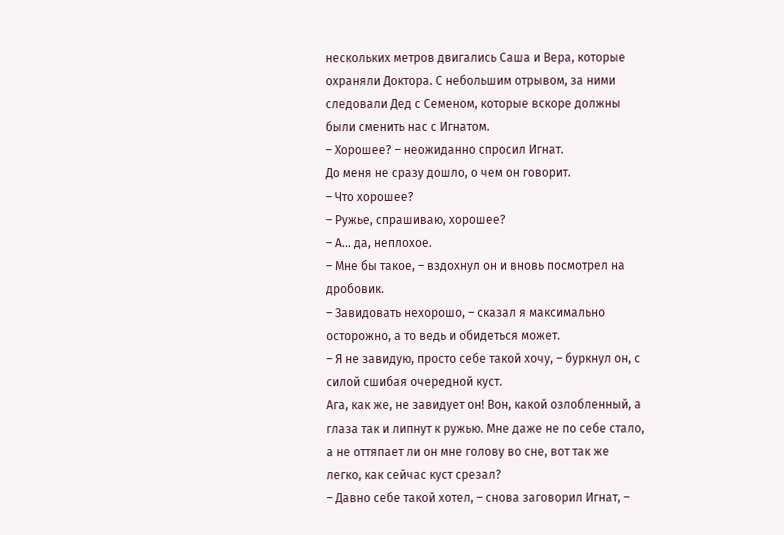нескольких метров двигались Саша и Вера, которые охраняли Доктора. С небольшим отрывом, за ними следовали Дед с Семеном, которые вскоре должны были сменить нас с Игнатом.
– Хорошее? – неожиданно спросил Игнат.
До меня не сразу дошло, о чем он говорит.
– Что хорошее?
– Ружье, спрашиваю, хорошее?
– А… да, неплохое.
– Мне бы такое, – вздохнул он и вновь посмотрел на дробовик.
– Завидовать нехорошо, – сказал я максимально осторожно, а то ведь и обидеться может.
– Я не завидую, просто себе такой хочу, – буркнул он, с силой сшибая очередной куст.
Ага, как же, не завидует он! Вон, какой озлобленный, а глаза так и липнут к ружью. Мне даже не по себе стало, а не оттяпает ли он мне голову во сне, вот так же легко, как сейчас куст срезал?
– Давно себе такой хотел, – снова заговорил Игнат, –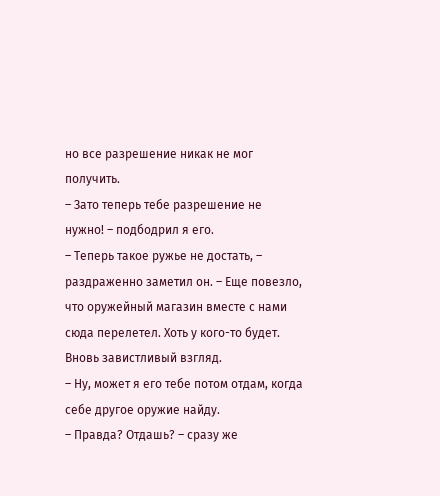но все разрешение никак не мог получить.
– Зато теперь тебе разрешение не нужно! – подбодрил я его.
– Теперь такое ружье не достать, – раздраженно заметил он. – Еще повезло, что оружейный магазин вместе с нами сюда перелетел. Хоть у кого-то будет.
Вновь завистливый взгляд.
– Ну, может я его тебе потом отдам, когда себе другое оружие найду.
– Правда? Отдашь? – сразу же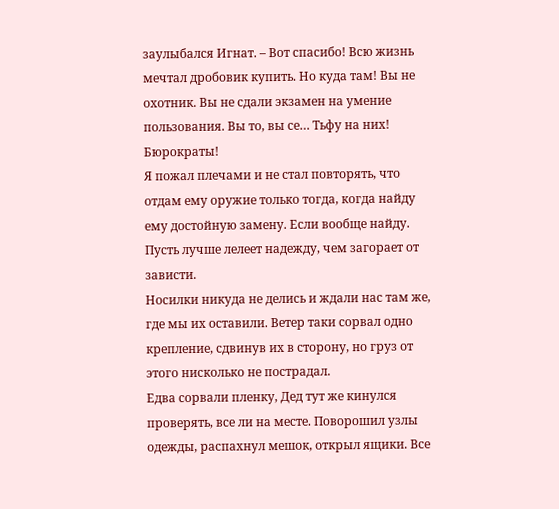заулыбался Игнат. – Вот спасибо! Всю жизнь мечтал дробовик купить. Но куда там! Вы не охотник. Вы не сдали экзамен на умение пользования. Вы то, вы се… Тьфу на них! Бюрократы!
Я пожал плечами и не стал повторять, что отдам ему оружие только тогда, когда найду ему достойную замену. Если вообще найду. Пусть лучше лелеет надежду, чем загорает от зависти.
Носилки никуда не делись и ждали нас там же, где мы их оставили. Ветер таки сорвал одно крепление, сдвинув их в сторону, но груз от этого нисколько не пострадал.
Едва сорвали пленку, Дед тут же кинулся проверять, все ли на месте. Поворошил узлы одежды, распахнул мешок, открыл ящики. Все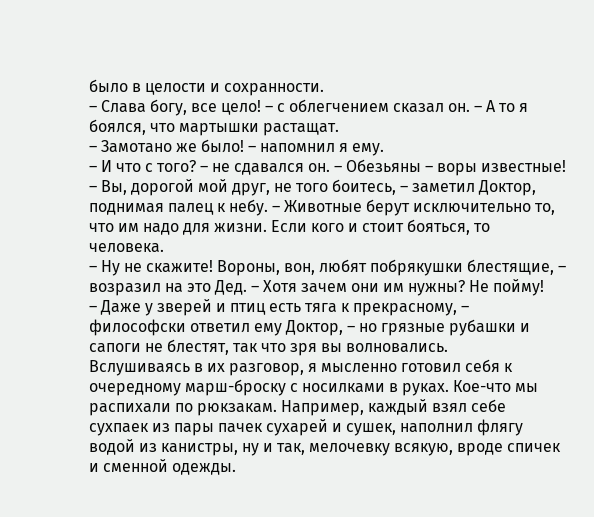было в целости и сохранности.
– Слава богу, все цело! – с облегчением сказал он. – А то я боялся, что мартышки растащат.
– Замотано же было! – напомнил я ему.
– И что с того? – не сдавался он. – Обезьяны – воры известные!
– Вы, дорогой мой друг, не того боитесь, – заметил Доктор, поднимая палец к небу. – Животные берут исключительно то, что им надо для жизни. Если кого и стоит бояться, то человека.
– Ну не скажите! Вороны, вон, любят побрякушки блестящие, – возразил на это Дед. – Хотя зачем они им нужны? Не пойму!
– Даже у зверей и птиц есть тяга к прекрасному, – философски ответил ему Доктор, – но грязные рубашки и сапоги не блестят, так что зря вы волновались.
Вслушиваясь в их разговор, я мысленно готовил себя к очередному марш-броску с носилками в руках. Кое-что мы распихали по рюкзакам. Например, каждый взял себе сухпаек из пары пачек сухарей и сушек, наполнил флягу водой из канистры, ну и так, мелочевку всякую, вроде спичек и сменной одежды.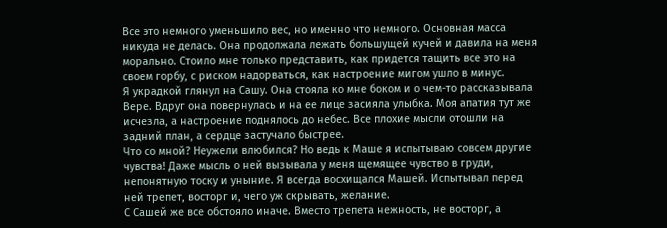Все это немного уменьшило вес, но именно что немного. Основная масса никуда не делась. Она продолжала лежать большущей кучей и давила на меня морально. Стоило мне только представить, как придется тащить все это на своем горбу, с риском надорваться, как настроение мигом ушло в минус.
Я украдкой глянул на Сашу. Она стояла ко мне боком и о чем-то рассказывала Вере. Вдруг она повернулась и на ее лице засияла улыбка. Моя апатия тут же исчезла, а настроение поднялось до небес. Все плохие мысли отошли на задний план, а сердце застучало быстрее.
Что со мной? Неужели влюбился? Но ведь к Маше я испытываю совсем другие чувства! Даже мысль о ней вызывала у меня щемящее чувство в груди, непонятную тоску и уныние. Я всегда восхищался Машей. Испытывал перед ней трепет, восторг и, чего уж скрывать, желание.
С Сашей же все обстояло иначе. Вместо трепета нежность, не восторг, а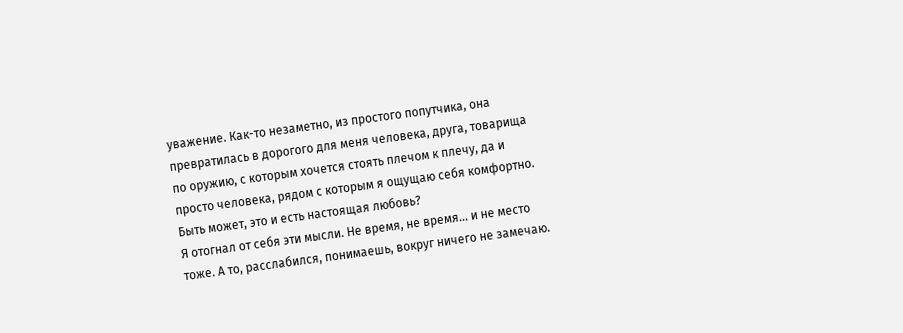уважение. Как-то незаметно, из простого попутчика, она превратилась в дорогого для меня человека, друга, товарища по оружию, с которым хочется стоять плечом к плечу, да и просто человека, рядом с которым я ощущаю себя комфортно. Быть может, это и есть настоящая любовь?
Я отогнал от себя эти мысли. Не время, не время… и не место тоже. А то, расслабился, понимаешь, вокруг ничего не замечаю.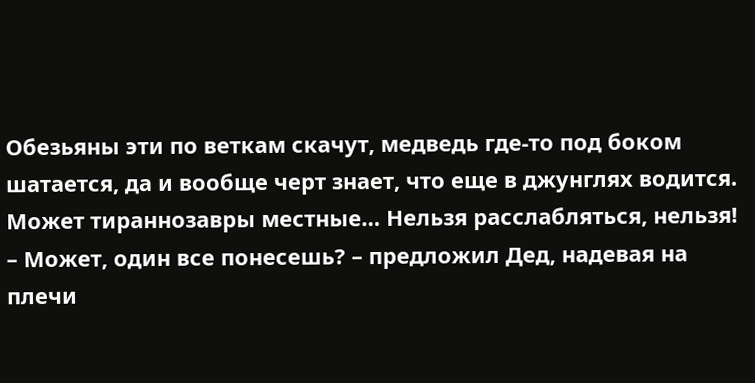Обезьяны эти по веткам скачут, медведь где-то под боком шатается, да и вообще черт знает, что еще в джунглях водится. Может тираннозавры местные… Нельзя расслабляться, нельзя!
– Может, один все понесешь? – предложил Дед, надевая на плечи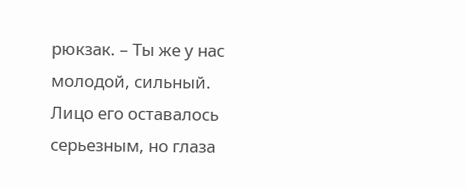рюкзак. – Ты же у нас молодой, сильный.
Лицо его оставалось серьезным, но глаза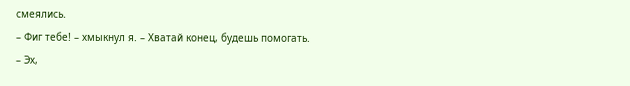смеялись.
– Фиг тебе! – хмыкнул я. – Хватай конец, будешь помогать.
– Эх,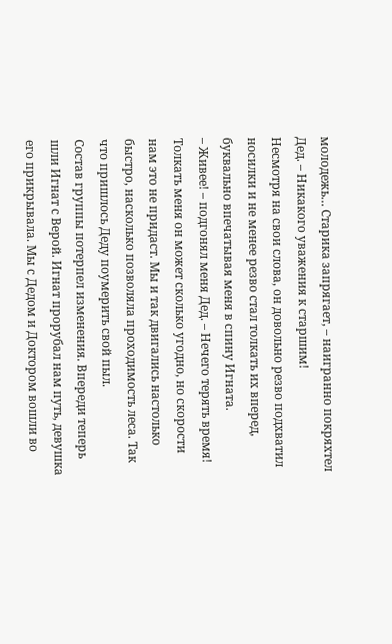молодежь… Старика запрягает, – наигранно покряхтел Дед. – Никакого уважения к старшим!
Несмотря на свои слова, он довольно резво подхватил носилки и не менее резво стал толкать их вперед, буквально впечатывая меня в спину Игната.
– Живее! – подгонял меня Дед. – Нечего терять время!
Толкать меня он может сколько угодно, но скорости нам это не придаст. Мы и так двигались настолько быстро, насколько позволяла проходимость леса. Так что пришлось Деду поумерить свой пыл.
Состав группы потерпел изменения. Впереди теперь шли Игнат с Верой. Игнат прорубал нам путь, девушка его прикрывала. Мы с Дедом и Доктором вошли во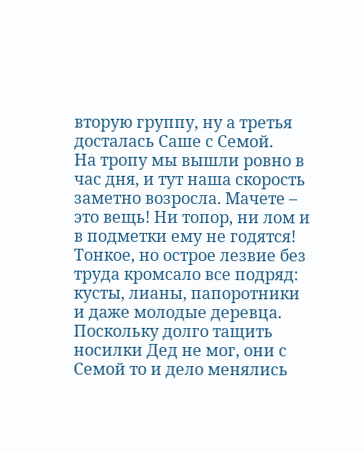вторую группу, ну а третья досталась Саше с Семой.
На тропу мы вышли ровно в час дня, и тут наша скорость заметно возросла. Мачете – это вещь! Ни топор, ни лом и в подметки ему не годятся! Тонкое, но острое лезвие без труда кромсало все подряд: кусты, лианы, папоротники и даже молодые деревца.
Поскольку долго тащить носилки Дед не мог, они с Семой то и дело менялись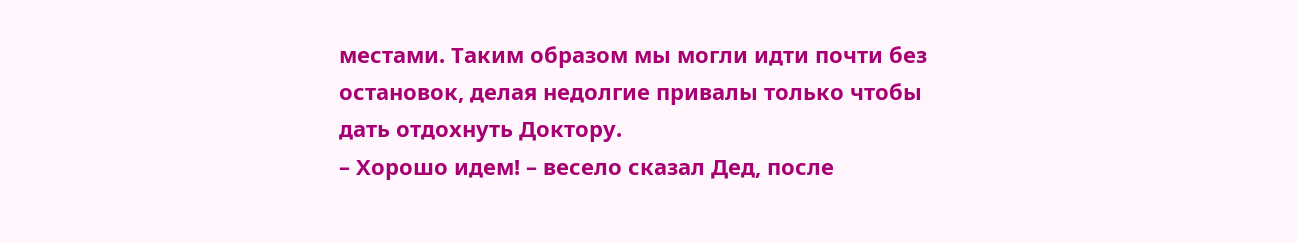местами. Таким образом мы могли идти почти без остановок, делая недолгие привалы только чтобы дать отдохнуть Доктору.
– Хорошо идем! – весело сказал Дед, после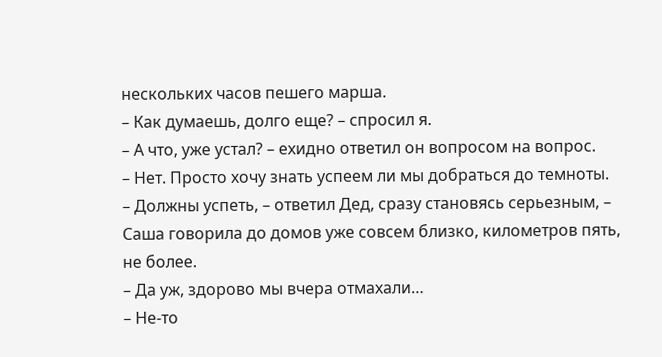нескольких часов пешего марша.
– Как думаешь, долго еще? – спросил я.
– А что, уже устал? – ехидно ответил он вопросом на вопрос.
– Нет. Просто хочу знать успеем ли мы добраться до темноты.
– Должны успеть, – ответил Дед, сразу становясь серьезным, – Саша говорила до домов уже совсем близко, километров пять, не более.
– Да уж, здорово мы вчера отмахали…
– Не-то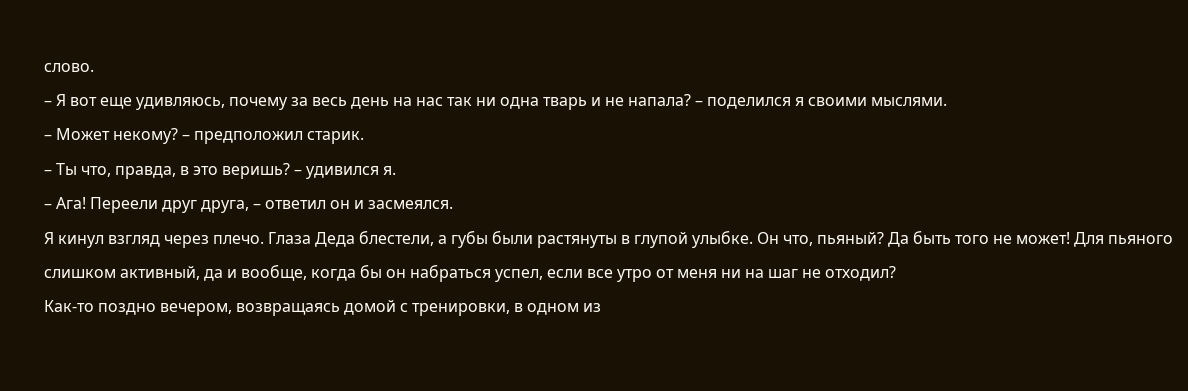слово.
– Я вот еще удивляюсь, почему за весь день на нас так ни одна тварь и не напала? – поделился я своими мыслями.
– Может некому? – предположил старик.
– Ты что, правда, в это веришь? – удивился я.
– Ага! Переели друг друга, – ответил он и засмеялся.
Я кинул взгляд через плечо. Глаза Деда блестели, а губы были растянуты в глупой улыбке. Он что, пьяный? Да быть того не может! Для пьяного слишком активный, да и вообще, когда бы он набраться успел, если все утро от меня ни на шаг не отходил?
Как-то поздно вечером, возвращаясь домой с тренировки, в одном из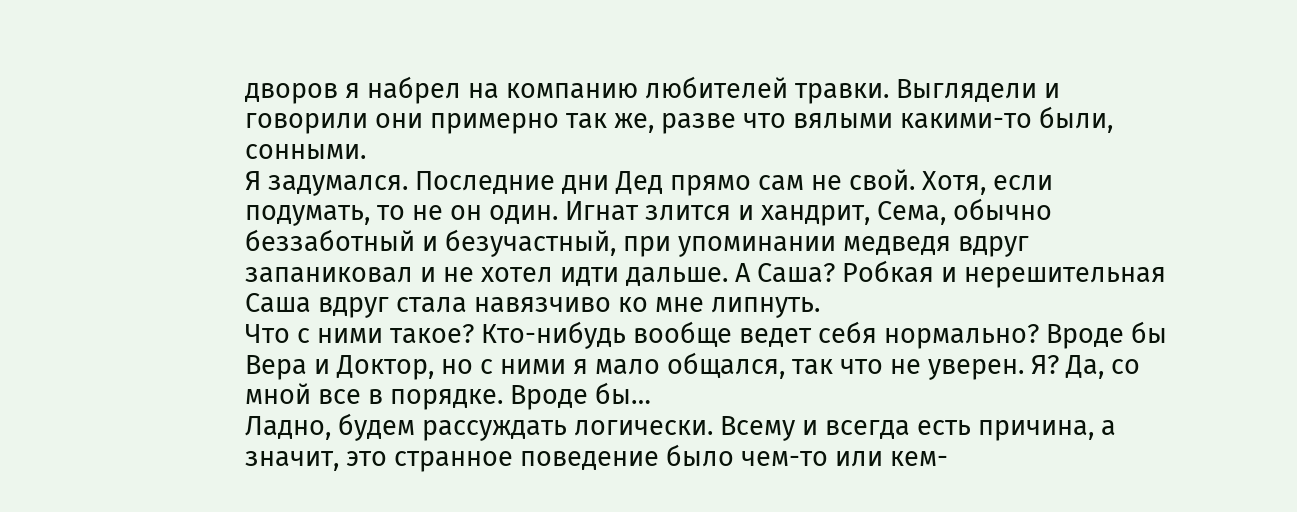дворов я набрел на компанию любителей травки. Выглядели и говорили они примерно так же, разве что вялыми какими-то были, сонными.
Я задумался. Последние дни Дед прямо сам не свой. Хотя, если подумать, то не он один. Игнат злится и хандрит, Сема, обычно беззаботный и безучастный, при упоминании медведя вдруг запаниковал и не хотел идти дальше. А Саша? Робкая и нерешительная Саша вдруг стала навязчиво ко мне липнуть.
Что с ними такое? Кто-нибудь вообще ведет себя нормально? Вроде бы Вера и Доктор, но с ними я мало общался, так что не уверен. Я? Да, со мной все в порядке. Вроде бы…
Ладно, будем рассуждать логически. Всему и всегда есть причина, а значит, это странное поведение было чем-то или кем-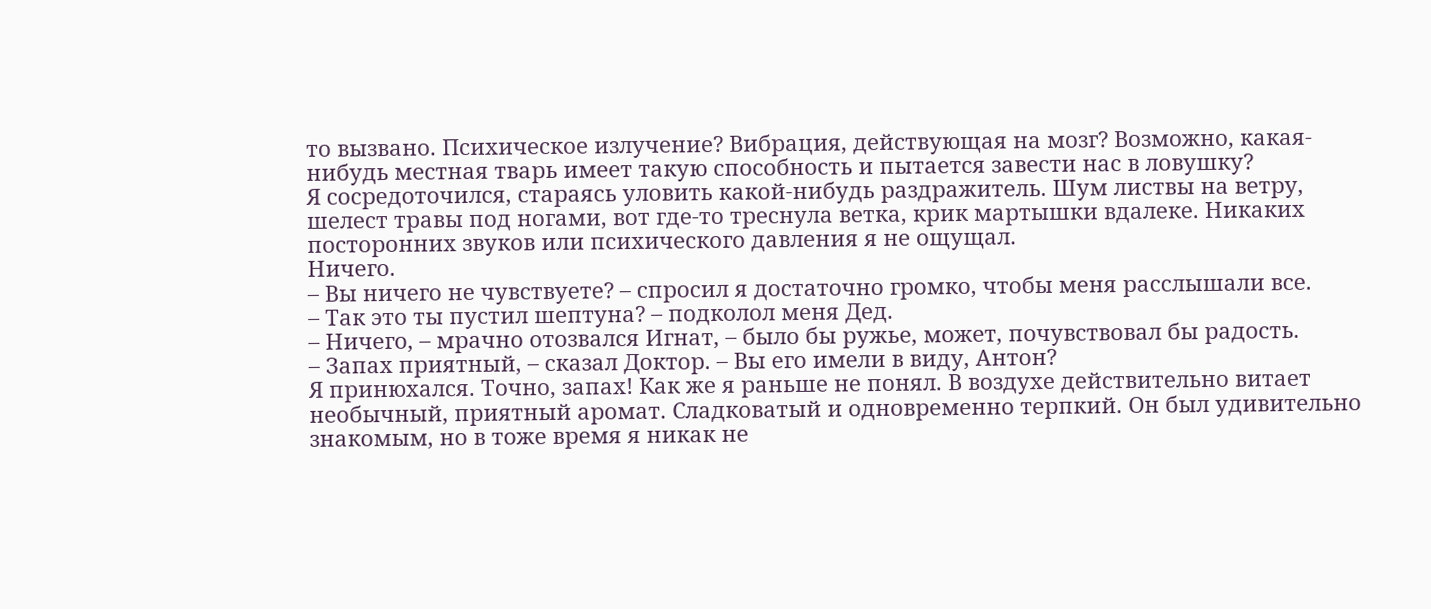то вызвано. Психическое излучение? Вибрация, действующая на мозг? Возможно, какая-нибудь местная тварь имеет такую способность и пытается завести нас в ловушку?
Я сосредоточился, стараясь уловить какой-нибудь раздражитель. Шум листвы на ветру, шелест травы под ногами, вот где-то треснула ветка, крик мартышки вдалеке. Никаких посторонних звуков или психического давления я не ощущал.
Ничего.
– Вы ничего не чувствуете? – спросил я достаточно громко, чтобы меня расслышали все.
– Так это ты пустил шептуна? – подколол меня Дед.
– Ничего, – мрачно отозвался Игнат, – было бы ружье, может, почувствовал бы радость.
– Запах приятный, – сказал Доктор. – Вы его имели в виду, Антон?
Я принюхался. Точно, запах! Как же я раньше не понял. В воздухе действительно витает необычный, приятный аромат. Сладковатый и одновременно терпкий. Он был удивительно знакомым, но в тоже время я никак не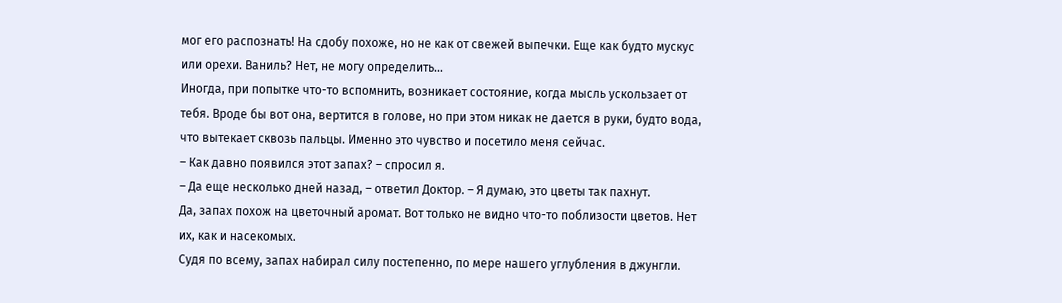мог его распознать! На сдобу похоже, но не как от свежей выпечки. Еще как будто мускус или орехи. Ваниль? Нет, не могу определить…
Иногда, при попытке что-то вспомнить, возникает состояние, когда мысль ускользает от тебя. Вроде бы вот она, вертится в голове, но при этом никак не дается в руки, будто вода, что вытекает сквозь пальцы. Именно это чувство и посетило меня сейчас.
– Как давно появился этот запах? – спросил я.
– Да еще несколько дней назад, – ответил Доктор. – Я думаю, это цветы так пахнут.
Да, запах похож на цветочный аромат. Вот только не видно что-то поблизости цветов. Нет их, как и насекомых.
Судя по всему, запах набирал силу постепенно, по мере нашего углубления в джунгли.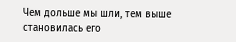Чем дольше мы шли, тем выше становилась его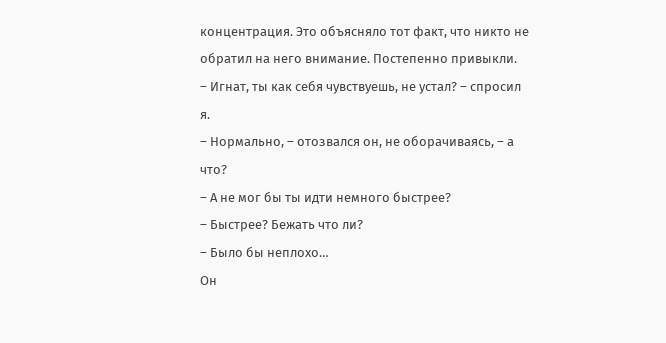концентрация. Это объясняло тот факт, что никто не обратил на него внимание. Постепенно привыкли.
– Игнат, ты как себя чувствуешь, не устал? – спросил я.
– Нормально, – отозвался он, не оборачиваясь, – а что?
– А не мог бы ты идти немного быстрее?
– Быстрее? Бежать что ли?
– Было бы неплохо…
Он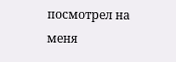посмотрел на меня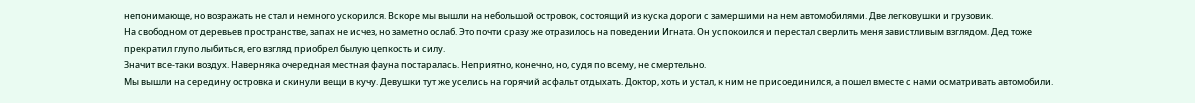непонимающе, но возражать не стал и немного ускорился. Вскоре мы вышли на небольшой островок, состоящий из куска дороги с замершими на нем автомобилями. Две легковушки и грузовик.
На свободном от деревьев пространстве, запах не исчез, но заметно ослаб. Это почти сразу же отразилось на поведении Игната. Он успокоился и перестал сверлить меня завистливым взглядом. Дед тоже прекратил глупо лыбиться, его взгляд приобрел былую цепкость и силу.
Значит все-таки воздух. Наверняка очередная местная фауна постаралась. Неприятно, конечно, но, судя по всему, не смертельно.
Мы вышли на середину островка и скинули вещи в кучу. Девушки тут же уселись на горячий асфальт отдыхать. Доктор, хоть и устал, к ним не присоединился, а пошел вместе с нами осматривать автомобили.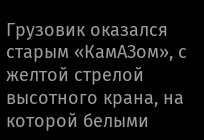Грузовик оказался старым «КамАЗом», с желтой стрелой высотного крана, на которой белыми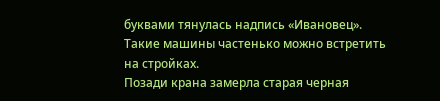буквами тянулась надпись «Ивановец». Такие машины частенько можно встретить на стройках.
Позади крана замерла старая черная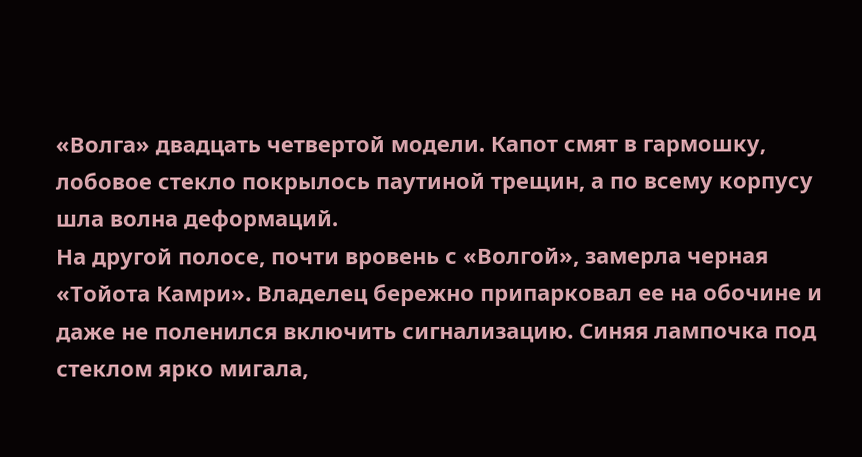«Волга» двадцать четвертой модели. Капот смят в гармошку, лобовое стекло покрылось паутиной трещин, а по всему корпусу шла волна деформаций.
На другой полосе, почти вровень с «Волгой», замерла черная «Тойота Камри». Владелец бережно припарковал ее на обочине и даже не поленился включить сигнализацию. Синяя лампочка под стеклом ярко мигала,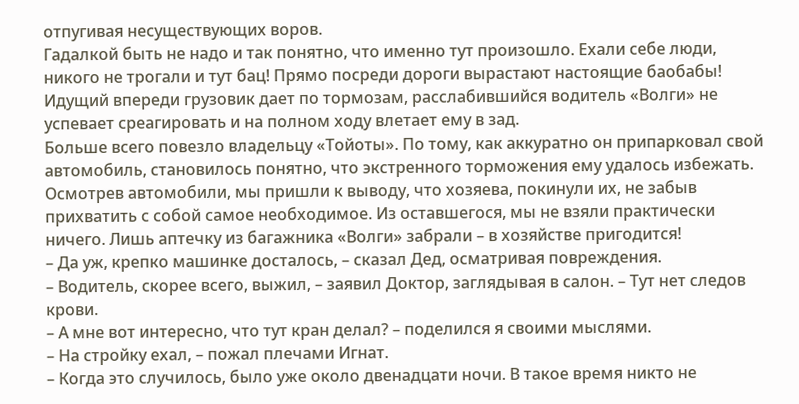отпугивая несуществующих воров.
Гадалкой быть не надо и так понятно, что именно тут произошло. Ехали себе люди, никого не трогали и тут бац! Прямо посреди дороги вырастают настоящие баобабы! Идущий впереди грузовик дает по тормозам, расслабившийся водитель «Волги» не успевает среагировать и на полном ходу влетает ему в зад.
Больше всего повезло владельцу «Тойоты». По тому, как аккуратно он припарковал свой автомобиль, становилось понятно, что экстренного торможения ему удалось избежать.
Осмотрев автомобили, мы пришли к выводу, что хозяева, покинули их, не забыв прихватить с собой самое необходимое. Из оставшегося, мы не взяли практически ничего. Лишь аптечку из багажника «Волги» забрали – в хозяйстве пригодится!
– Да уж, крепко машинке досталось, – сказал Дед, осматривая повреждения.
– Водитель, скорее всего, выжил, – заявил Доктор, заглядывая в салон. – Тут нет следов крови.
– А мне вот интересно, что тут кран делал? – поделился я своими мыслями.
– На стройку ехал, – пожал плечами Игнат.
– Когда это случилось, было уже около двенадцати ночи. В такое время никто не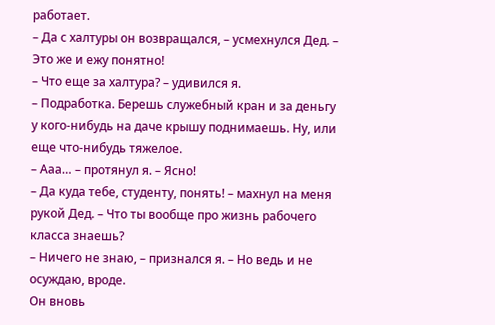работает.
– Да с халтуры он возвращался, – усмехнулся Дед. – Это же и ежу понятно!
– Что еще за халтура? – удивился я.
– Подработка. Берешь служебный кран и за деньгу у кого-нибудь на даче крышу поднимаешь. Ну, или еще что-нибудь тяжелое.
– Ааа… – протянул я. – Ясно!
– Да куда тебе, студенту, понять! – махнул на меня рукой Дед. – Что ты вообще про жизнь рабочего класса знаешь?
– Ничего не знаю, – признался я. – Но ведь и не осуждаю, вроде.
Он вновь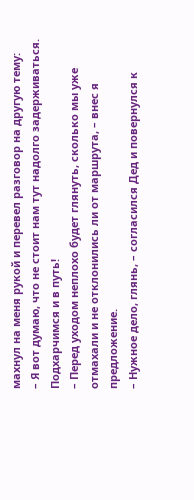махнул на меня рукой и перевел разговор на другую тему:
– Я вот думаю, что не стоит нам тут надолго задерживаться. Подхарчимся и в путь!
– Перед уходом неплохо будет глянуть, сколько мы уже отмахали и не отклонились ли от маршрута, – внес я предложение.
– Нужное дело, глянь, – согласился Дед и повернулся к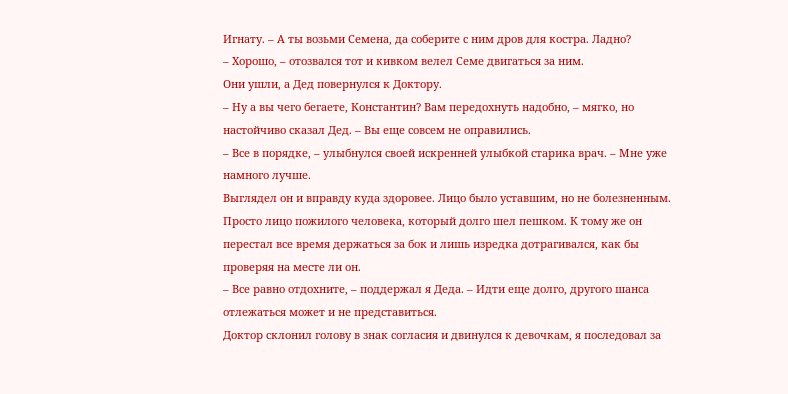Игнату. – А ты возьми Семена, да соберите с ним дров для костра. Ладно?
– Хорошо, – отозвался тот и кивком велел Семе двигаться за ним.
Они ушли, а Дед повернулся к Доктору.
– Ну а вы чего бегаете, Константин? Вам передохнуть надобно, – мягко, но настойчиво сказал Дед. – Вы еще совсем не оправились.
– Все в порядке, – улыбнулся своей искренней улыбкой старика врач. – Мне уже намного лучше.
Выглядел он и вправду куда здоровее. Лицо было уставшим, но не болезненным. Просто лицо пожилого человека, который долго шел пешком. К тому же он перестал все время держаться за бок и лишь изредка дотрагивался, как бы проверяя на месте ли он.
– Все равно отдохните, – поддержал я Деда. – Идти еще долго, другого шанса отлежаться может и не представиться.
Доктор склонил голову в знак согласия и двинулся к девочкам, я последовал за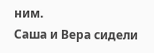ним.
Саша и Вера сидели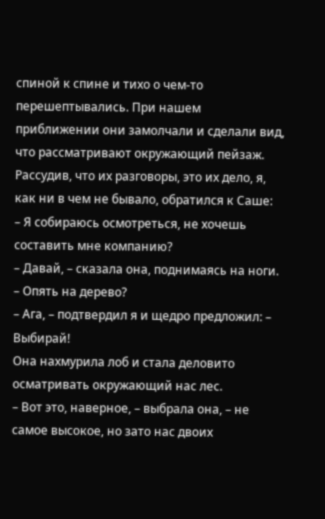спиной к спине и тихо о чем-то перешептывались. При нашем приближении они замолчали и сделали вид, что рассматривают окружающий пейзаж. Рассудив, что их разговоры, это их дело, я, как ни в чем не бывало, обратился к Саше:
– Я собираюсь осмотреться, не хочешь составить мне компанию?
– Давай, – сказала она, поднимаясь на ноги. – Опять на дерево?
– Ага, – подтвердил я и щедро предложил: – Выбирай!
Она нахмурила лоб и стала деловито осматривать окружающий нас лес.
– Вот это, наверное, – выбрала она, – не самое высокое, но зато нас двоих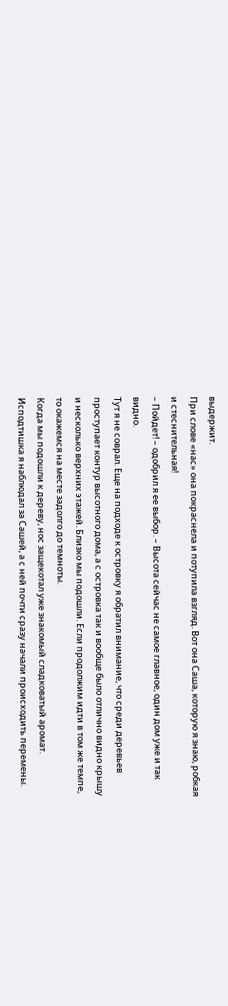выдержит.
При слове «нас» она покраснела и потупила взгляд. Вот она Саша, которую я знаю, робкая и стеснительная!
– Пойдет! – одобрил я ее выбор. – Высота сейчас не самое главное, один дом уже и так видно.
Тут я не соврал. Еще на подходе к островку я обратил внимание, что среди деревьев проступает контур высотного дома, а с островка так и вообще было отлично видно крышу и несколько верхних этажей. Близко мы подошли. Если продолжим идти в том же темпе, то окажемся на месте задолго до темноты.
Когда мы подошли к дереву, нос защекотал уже знакомый сладковатый аромат. Исподтишка я наблюдал за Сашей, а с ней почти сразу начали происходить перемены.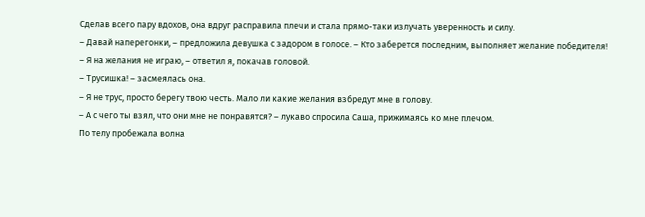Сделав всего пару вдохов, она вдруг расправила плечи и стала прямо-таки излучать уверенность и силу.
– Давай наперегонки, – предложила девушка с задором в голосе. – Кто заберется последним, выполняет желание победителя!
– Я на желания не играю, – ответил я, покачав головой.
– Трусишка! – засмеялась она.
– Я не трус, просто берегу твою честь. Мало ли какие желания взбредут мне в голову.
– А с чего ты взял, что они мне не понравятся? – лукаво спросила Саша, прижимаясь ко мне плечом.
По телу пробежала волна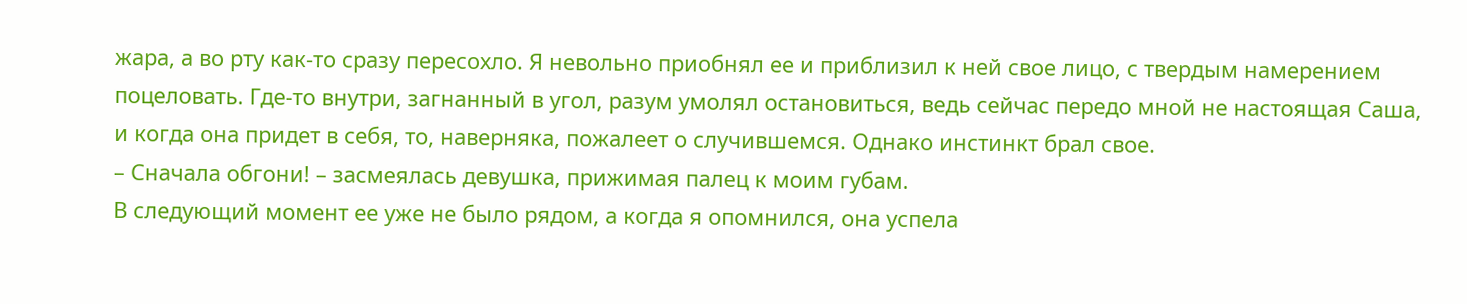жара, а во рту как-то сразу пересохло. Я невольно приобнял ее и приблизил к ней свое лицо, с твердым намерением поцеловать. Где-то внутри, загнанный в угол, разум умолял остановиться, ведь сейчас передо мной не настоящая Саша, и когда она придет в себя, то, наверняка, пожалеет о случившемся. Однако инстинкт брал свое.
– Сначала обгони! – засмеялась девушка, прижимая палец к моим губам.
В следующий момент ее уже не было рядом, а когда я опомнился, она успела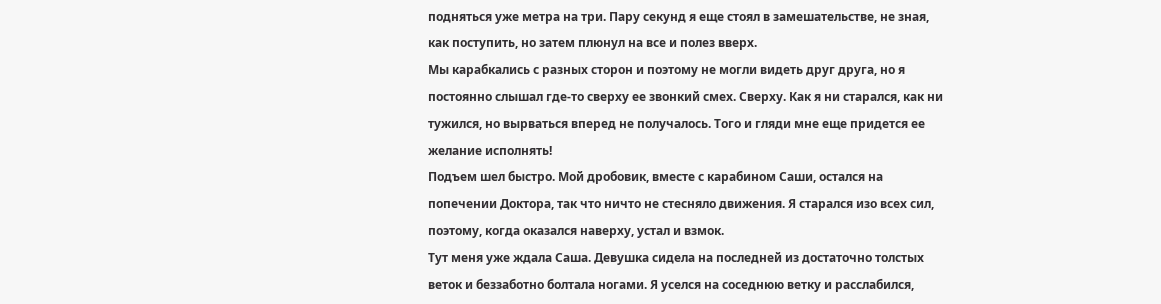подняться уже метра на три. Пару секунд я еще стоял в замешательстве, не зная, как поступить, но затем плюнул на все и полез вверх.
Мы карабкались с разных сторон и поэтому не могли видеть друг друга, но я постоянно слышал где-то сверху ее звонкий смех. Сверху. Как я ни старался, как ни тужился, но вырваться вперед не получалось. Того и гляди мне еще придется ее желание исполнять!
Подъем шел быстро. Мой дробовик, вместе с карабином Саши, остался на попечении Доктора, так что ничто не стесняло движения. Я старался изо всех сил, поэтому, когда оказался наверху, устал и взмок.
Тут меня уже ждала Саша. Девушка сидела на последней из достаточно толстых веток и беззаботно болтала ногами. Я уселся на соседнюю ветку и расслабился,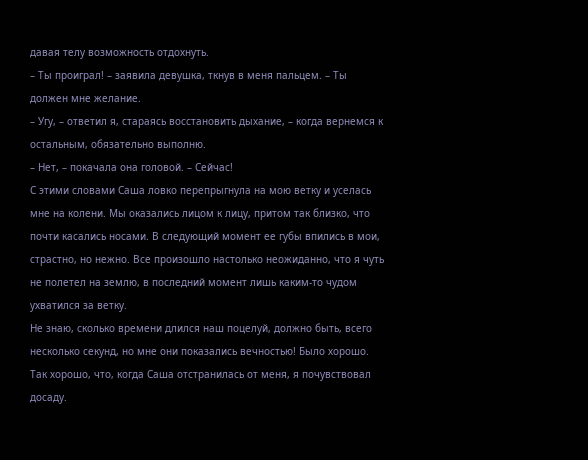давая телу возможность отдохнуть.
– Ты проиграл! – заявила девушка, ткнув в меня пальцем. – Ты должен мне желание.
– Угу, – ответил я, стараясь восстановить дыхание, – когда вернемся к остальным, обязательно выполню.
– Нет, – покачала она головой. – Сейчас!
С этими словами Саша ловко перепрыгнула на мою ветку и уселась мне на колени. Мы оказались лицом к лицу, притом так близко, что почти касались носами. В следующий момент ее губы впились в мои, страстно, но нежно. Все произошло настолько неожиданно, что я чуть не полетел на землю, в последний момент лишь каким-то чудом ухватился за ветку.
Не знаю, сколько времени длился наш поцелуй, должно быть, всего несколько секунд, но мне они показались вечностью! Было хорошо. Так хорошо, что, когда Саша отстранилась от меня, я почувствовал досаду.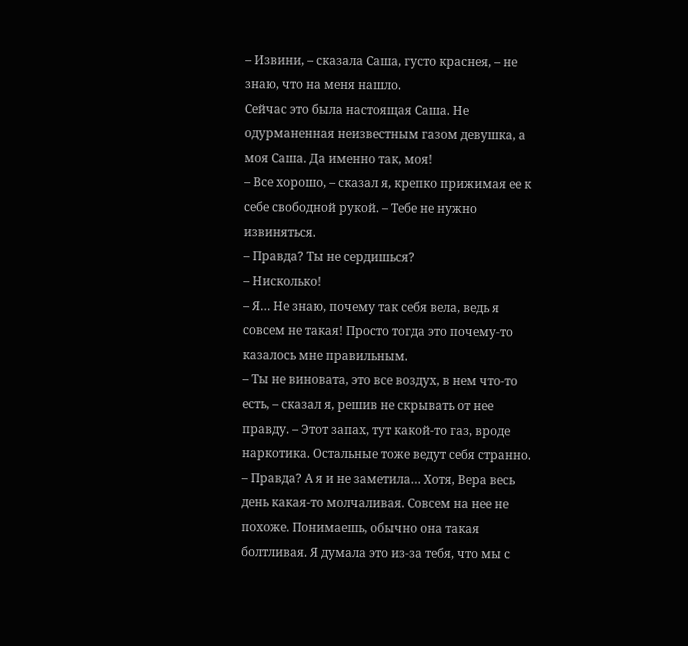– Извини, – сказала Саша, густо краснея, – не знаю, что на меня нашло.
Сейчас это была настоящая Саша. Не одурманенная неизвестным газом девушка, а моя Саша. Да именно так, моя!
– Все хорошо, – сказал я, крепко прижимая ее к себе свободной рукой. – Тебе не нужно извиняться.
– Правда? Ты не сердишься?
– Нисколько!
– Я… Не знаю, почему так себя вела, ведь я совсем не такая! Просто тогда это почему-то казалось мне правильным.
– Ты не виновата, это все воздух, в нем что-то есть, – сказал я, решив не скрывать от нее правду. – Этот запах, тут какой-то газ, вроде наркотика. Остальные тоже ведут себя странно.
– Правда? А я и не заметила… Хотя, Вера весь день какая-то молчаливая. Совсем на нее не похоже. Понимаешь, обычно она такая болтливая. Я думала это из-за тебя, что мы с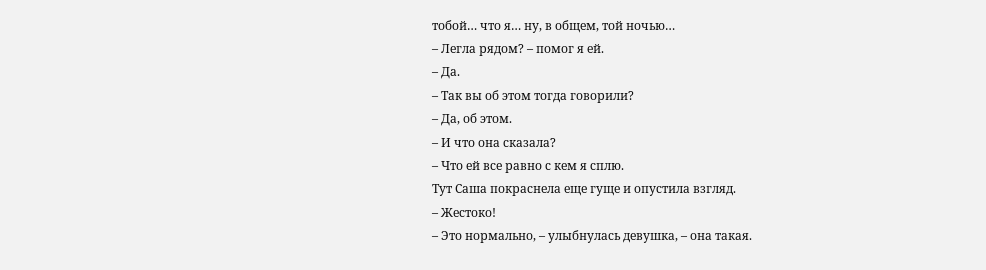тобой… что я… ну, в общем, той ночью…
– Легла рядом? – помог я ей.
– Да.
– Так вы об этом тогда говорили?
– Да, об этом.
– И что она сказала?
– Что ей все равно с кем я сплю.
Тут Саша покраснела еще гуще и опустила взгляд.
– Жестоко!
– Это нормально, – улыбнулась девушка, – она такая.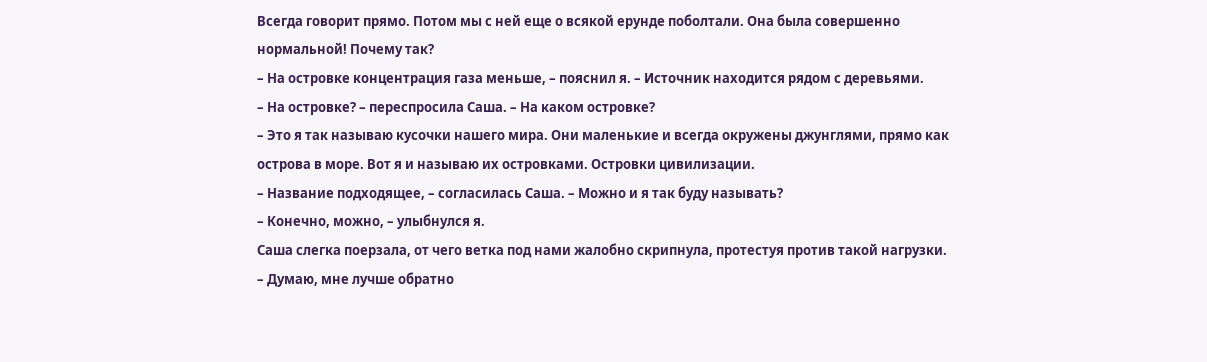Всегда говорит прямо. Потом мы с ней еще о всякой ерунде поболтали. Она была совершенно нормальной! Почему так?
– На островке концентрация газа меньше, – пояснил я. – Источник находится рядом с деревьями.
– На островке? – переспросила Саша. – На каком островке?
– Это я так называю кусочки нашего мира. Они маленькие и всегда окружены джунглями, прямо как острова в море. Вот я и называю их островками. Островки цивилизации.
– Название подходящее, – согласилась Саша. – Можно и я так буду называть?
– Конечно, можно, – улыбнулся я.
Саша слегка поерзала, от чего ветка под нами жалобно скрипнула, протестуя против такой нагрузки.
– Думаю, мне лучше обратно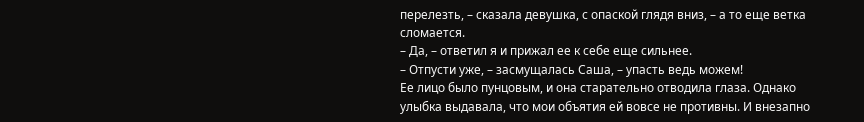перелезть, – сказала девушка, с опаской глядя вниз, – а то еще ветка сломается.
– Да, – ответил я и прижал ее к себе еще сильнее.
– Отпусти уже, – засмущалась Саша, – упасть ведь можем!
Ее лицо было пунцовым, и она старательно отводила глаза. Однако улыбка выдавала, что мои объятия ей вовсе не противны. И внезапно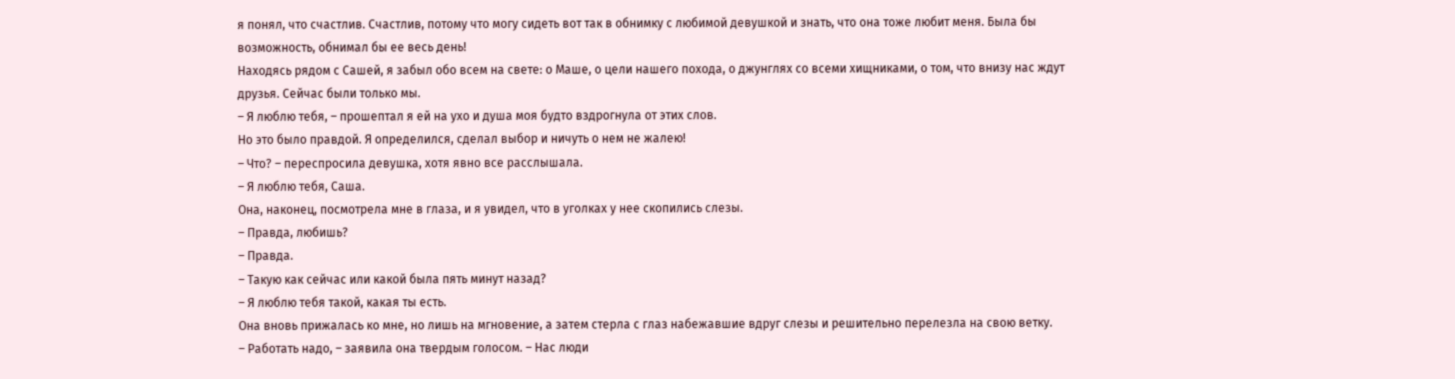я понял, что счастлив. Счастлив, потому что могу сидеть вот так в обнимку с любимой девушкой и знать, что она тоже любит меня. Была бы возможность, обнимал бы ее весь день!
Находясь рядом с Сашей, я забыл обо всем на свете: о Маше, о цели нашего похода, о джунглях со всеми хищниками, о том, что внизу нас ждут друзья. Сейчас были только мы.
– Я люблю тебя, – прошептал я ей на ухо и душа моя будто вздрогнула от этих слов.
Но это было правдой. Я определился, сделал выбор и ничуть о нем не жалею!
– Что? – переспросила девушка, хотя явно все расслышала.
– Я люблю тебя, Саша.
Она, наконец, посмотрела мне в глаза, и я увидел, что в уголках у нее скопились слезы.
– Правда, любишь?
– Правда.
– Такую как сейчас или какой была пять минут назад?
– Я люблю тебя такой, какая ты есть.
Она вновь прижалась ко мне, но лишь на мгновение, а затем стерла с глаз набежавшие вдруг слезы и решительно перелезла на свою ветку.
– Работать надо, – заявила она твердым голосом. – Нас люди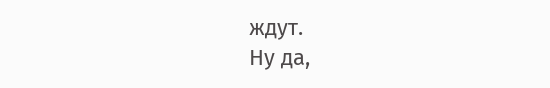ждут.
Ну да,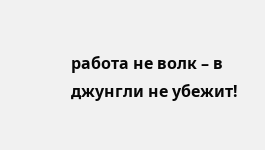работа не волк – в джунгли не убежит!